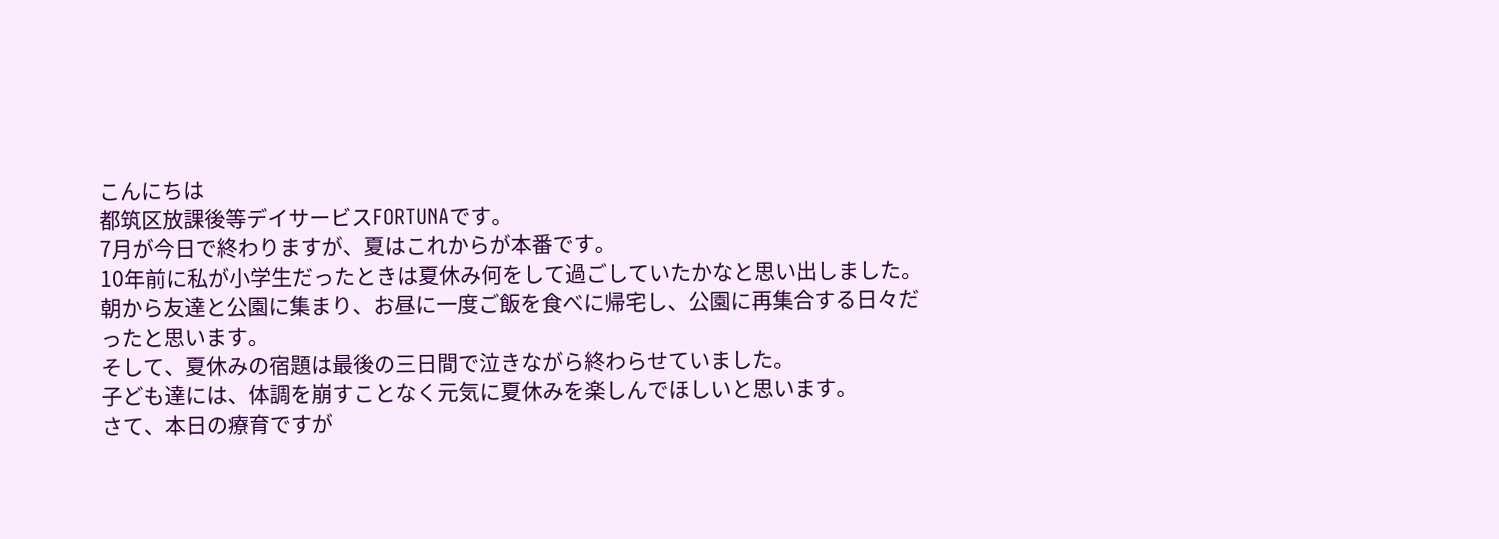こんにちは
都筑区放課後等デイサービスFORTUNAです。
7月が今日で終わりますが、夏はこれからが本番です。
10年前に私が小学生だったときは夏休み何をして過ごしていたかなと思い出しました。
朝から友達と公園に集まり、お昼に一度ご飯を食べに帰宅し、公園に再集合する日々だったと思います。
そして、夏休みの宿題は最後の三日間で泣きながら終わらせていました。
子ども達には、体調を崩すことなく元気に夏休みを楽しんでほしいと思います。
さて、本日の療育ですが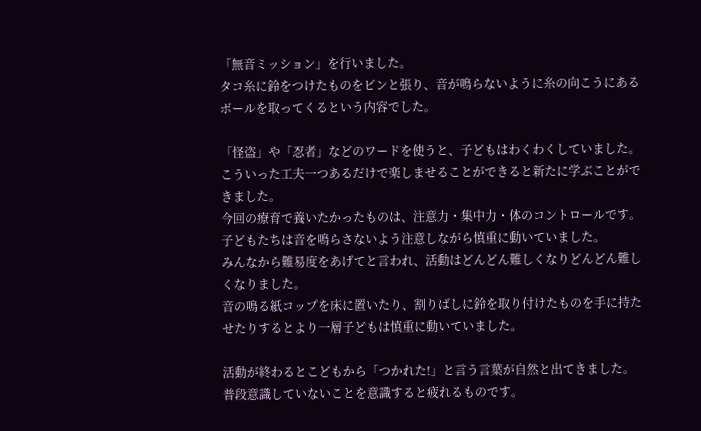「無音ミッション」を行いました。
タコ糸に鈴をつけたものをピンと張り、音が鳴らないように糸の向こうにあるボールを取ってくるという内容でした。

「怪盗」や「忍者」などのワードを使うと、子どもはわくわくしていました。
こういった工夫一つあるだけで楽しませることができると新たに学ぶことができました。
今回の療育で養いたかったものは、注意力・集中力・体のコントロールです。
子どもたちは音を鳴らさないよう注意しながら慎重に動いていました。
みんなから難易度をあげてと言われ、活動はどんどん難しくなりどんどん難しくなりました。
音の鳴る紙コップを床に置いたり、割りばしに鈴を取り付けたものを手に持たせたりするとより一層子どもは慎重に動いていました。

活動が終わるとこどもから「つかれた!」と言う言葉が自然と出てきました。
普段意識していないことを意識すると疲れるものです。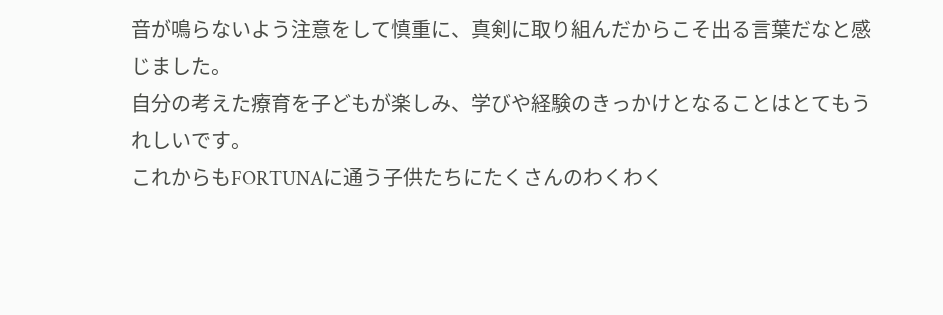音が鳴らないよう注意をして慎重に、真剣に取り組んだからこそ出る言葉だなと感じました。
自分の考えた療育を子どもが楽しみ、学びや経験のきっかけとなることはとてもうれしいです。
これからもFORTUNAに通う子供たちにたくさんのわくわく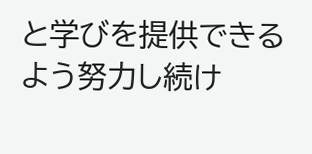と学びを提供できるよう努力し続け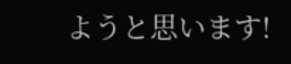ようと思います!